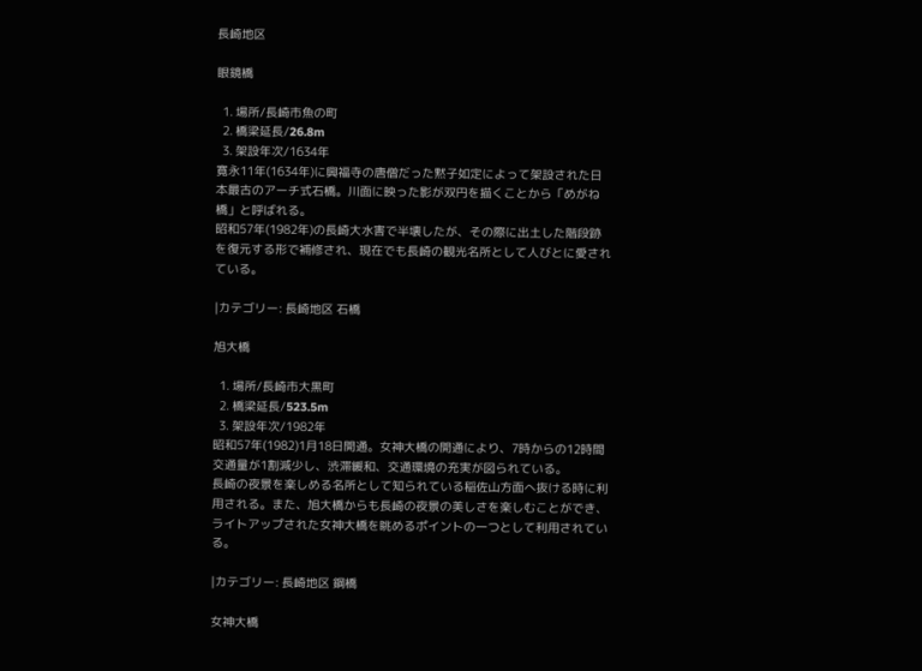長崎地区

眼鏡橋

  1. 場所/長崎市魚の町
  2. 橋梁延長/26.8m
  3. 架設年次/1634年
寛永11年(1634年)に興福寺の唐僧だった黙子如定によって架設された日本最古のアーチ式石橋。川面に映った影が双円を描くことから「めがね橋」と呼ばれる。
昭和57年(1982年)の長崎大水害で半壊したが、その際に出土した階段跡を復元する形で補修され、現在でも長崎の観光名所として人びとに愛されている。

|カテゴリー: 長崎地区 石橋

旭大橋

  1. 場所/長崎市大黒町
  2. 橋梁延長/523.5m
  3. 架設年次/1982年
昭和57年(1982)1月18日開通。女神大橋の開通により、7時からの12時間交通量が1割減少し、渋滞緩和、交通環境の充実が図られている。
長崎の夜景を楽しめる名所として知られている稲佐山方面へ抜ける時に利用される。また、旭大橋からも長崎の夜景の美しさを楽しむことができ、ライトアップされた女神大橋を眺めるポイントの一つとして利用されている。

|カテゴリー: 長崎地区 鋼橋

女神大橋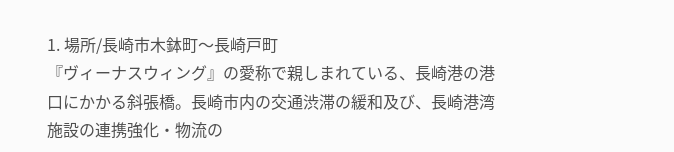1. 場所/長崎市木鉢町〜長崎戸町
『ヴィーナスウィング』の愛称で親しまれている、長崎港の港口にかかる斜張橋。長崎市内の交通渋滞の緩和及び、長崎港湾施設の連携強化・物流の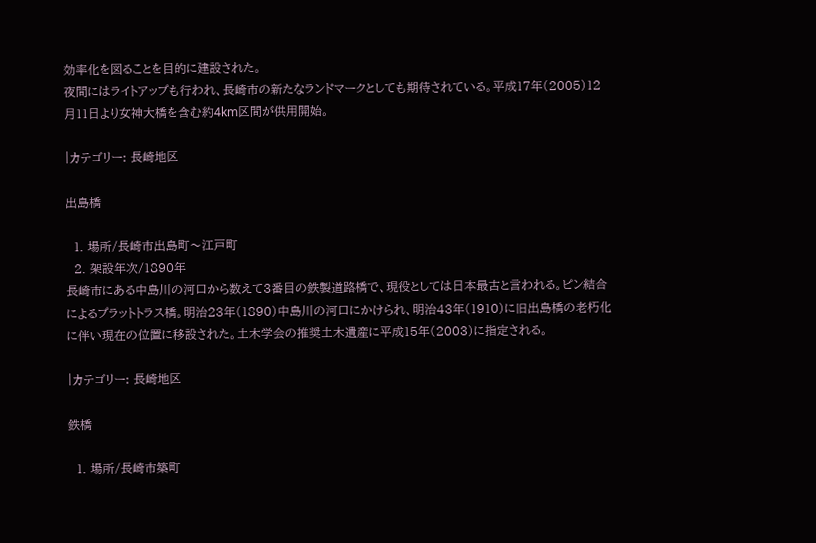効率化を図ることを目的に建設された。
夜間にはライトアップも行われ、長崎市の新たなランドマークとしても期待されている。平成17年(2005)12月11日より女神大橋を含む約4km区間が供用開始。

|カテゴリー: 長崎地区

出島橋

  1. 場所/長崎市出島町〜江戸町
  2. 架設年次/1890年
長崎市にある中島川の河口から数えて3番目の鉄製道路橋で、現役としては日本最古と言われる。ピン結合によるプラットトラス橋。明治23年(1890)中島川の河口にかけられ、明治43年(1910)に旧出島橋の老朽化に伴い現在の位置に移設された。土木学会の推奨土木遺産に平成15年(2003)に指定される。

|カテゴリー: 長崎地区

鉄橋

  1. 場所/長崎市築町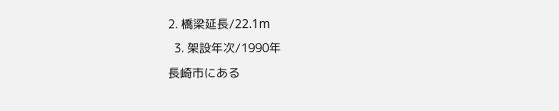2. 橋梁延長/22.1m
  3. 架設年次/1990年
長崎市にある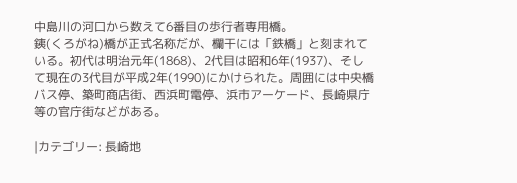中島川の河口から数えて6番目の歩行者専用橋。
銕(くろがね)橋が正式名称だが、欄干には「鉄橋」と刻まれている。初代は明治元年(1868)、2代目は昭和6年(1937)、そして現在の3代目が平成2年(1990)にかけられた。周囲には中央橋バス停、築町商店街、西浜町電停、浜市アーケード、長崎県庁等の官庁街などがある。

|カテゴリー: 長崎地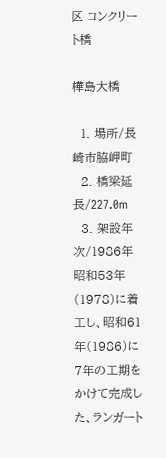区 コンクリート橋

樺島大橋

  1. 場所/長崎市脇岬町
  2. 橋梁延長/227.0m
  3. 架設年次/1986年
昭和53年(1978)に着工し、昭和61年(1986)に7年の工期をかけて完成した、ランガート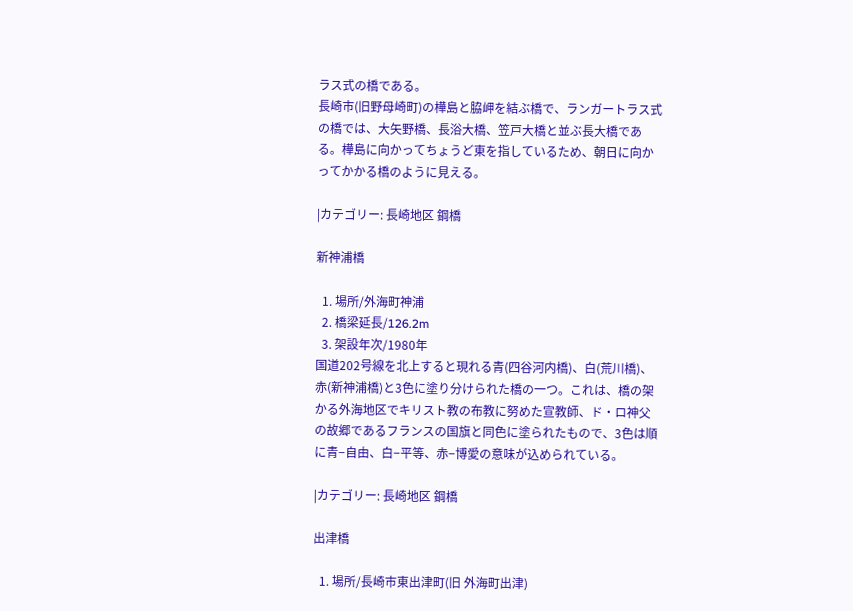ラス式の橋である。
長崎市(旧野母崎町)の樺島と脇岬を結ぶ橋で、ランガートラス式の橋では、大矢野橋、長浴大橋、笠戸大橋と並ぶ長大橋である。樺島に向かってちょうど東を指しているため、朝日に向かってかかる橋のように見える。

|カテゴリー: 長崎地区 鋼橋

新神浦橋

  1. 場所/外海町神浦
  2. 橋梁延長/126.2m
  3. 架設年次/1980年
国道202号線を北上すると現れる青(四谷河内橋)、白(荒川橋)、赤(新神浦橋)と3色に塗り分けられた橋の一つ。これは、橋の架かる外海地区でキリスト教の布教に努めた宣教師、ド・ロ神父の故郷であるフランスの国旗と同色に塗られたもので、3色は順に青−自由、白−平等、赤−博愛の意味が込められている。

|カテゴリー: 長崎地区 鋼橋

出津橋

  1. 場所/長崎市東出津町(旧 外海町出津)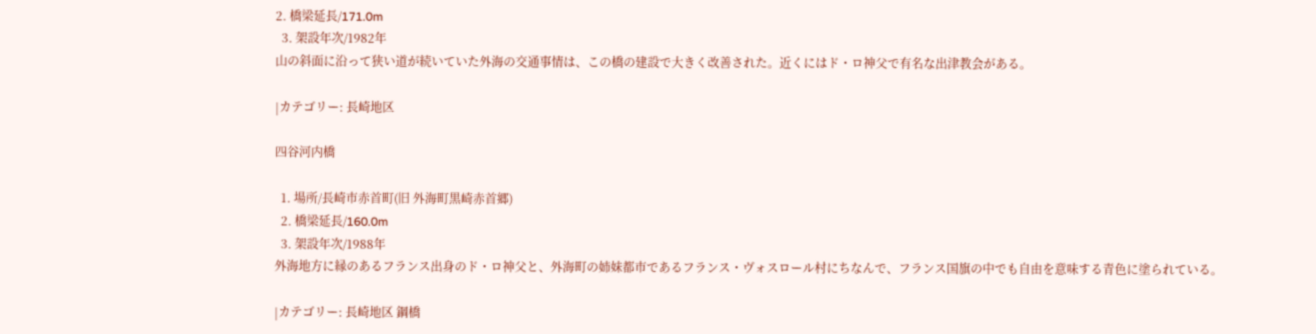2. 橋梁延長/171.0m
  3. 架設年次/1982年
山の斜面に沿って狭い道が続いていた外海の交通事情は、この橋の建設で大きく改善された。近くにはド・ロ神父で有名な出津教会がある。

|カテゴリー: 長崎地区

四谷河内橋

  1. 場所/長崎市赤首町(旧 外海町黒崎赤首郷)
  2. 橋梁延長/160.0m
  3. 架設年次/1988年
外海地方に縁のあるフランス出身のド・ロ神父と、外海町の姉妹都市であるフランス・ヴォスロール村にちなんで、フランス国旗の中でも自由を意味する青色に塗られている。

|カテゴリー: 長崎地区 鋼橋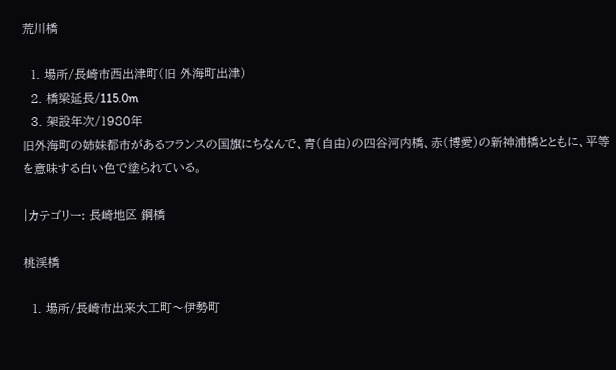荒川橋

  1. 場所/長崎市西出津町(旧 外海町出津)
  2. 橋梁延長/115.0m
  3. 架設年次/1980年
旧外海町の姉妹都市があるフランスの国旗にちなんで、青(自由)の四谷河内橋、赤(博愛)の新神浦橋とともに、平等を意味する白い色で塗られている。

|カテゴリー: 長崎地区 鋼橋

桃渓橋

  1. 場所/長崎市出来大工町〜伊勢町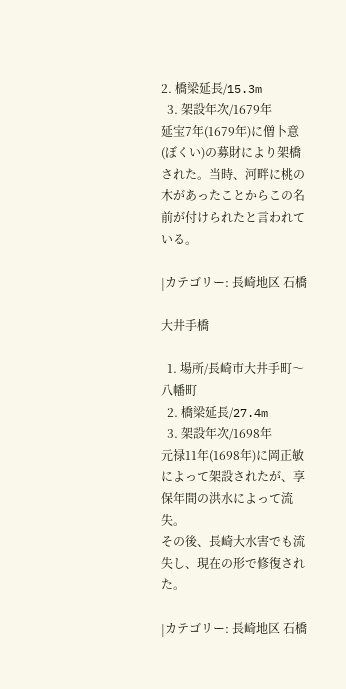2. 橋梁延長/15.3m
  3. 架設年次/1679年
延宝7年(1679年)に僧卜意(ぼくい)の募財により架橋された。当時、河畔に桃の木があったことからこの名前が付けられたと言われている。

|カテゴリー: 長崎地区 石橋

大井手橋

  1. 場所/長崎市大井手町〜八幡町
  2. 橋梁延長/27.4m
  3. 架設年次/1698年
元禄11年(1698年)に岡正敏によって架設されたが、享保年間の洪水によって流失。
その後、長崎大水害でも流失し、現在の形で修復された。

|カテゴリー: 長崎地区 石橋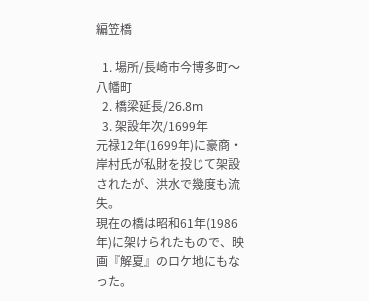編笠橋

  1. 場所/長崎市今博多町〜八幡町
  2. 橋梁延長/26.8m
  3. 架設年次/1699年
元禄12年(1699年)に豪商・岸村氏が私財を投じて架設されたが、洪水で幾度も流失。
現在の橋は昭和61年(1986年)に架けられたもので、映画『解夏』のロケ地にもなった。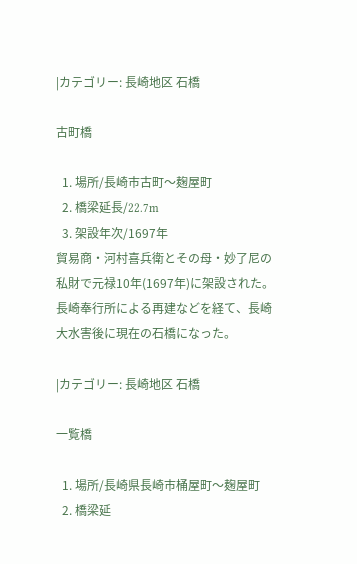|カテゴリー: 長崎地区 石橋

古町橋

  1. 場所/長崎市古町〜麹屋町
  2. 橋梁延長/22.7m
  3. 架設年次/1697年
貿易商・河村喜兵衛とその母・妙了尼の私財で元禄10年(1697年)に架設された。
長崎奉行所による再建などを経て、長崎大水害後に現在の石橋になった。

|カテゴリー: 長崎地区 石橋

一覧橋

  1. 場所/長崎県長崎市桶屋町〜麹屋町
  2. 橋梁延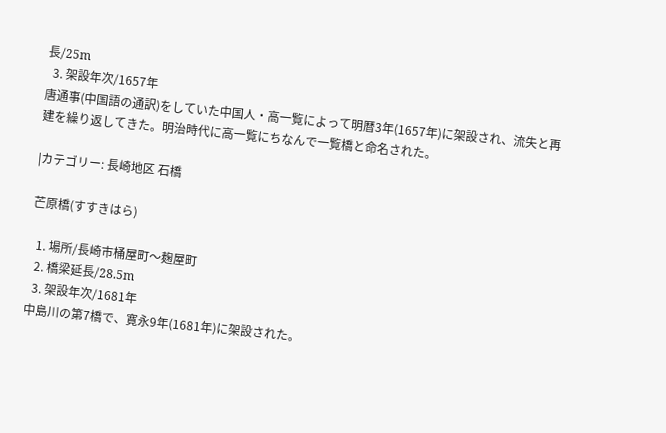長/25m
  3. 架設年次/1657年
唐通事(中国語の通訳)をしていた中国人・高一覧によって明暦3年(1657年)に架設され、流失と再建を繰り返してきた。明治時代に高一覧にちなんで一覧橋と命名された。

|カテゴリー: 長崎地区 石橋

芒原橋(すすきはら)

  1. 場所/長崎市桶屋町〜麹屋町
  2. 橋梁延長/28.5m
  3. 架設年次/1681年
中島川の第7橋で、寛永9年(1681年)に架設された。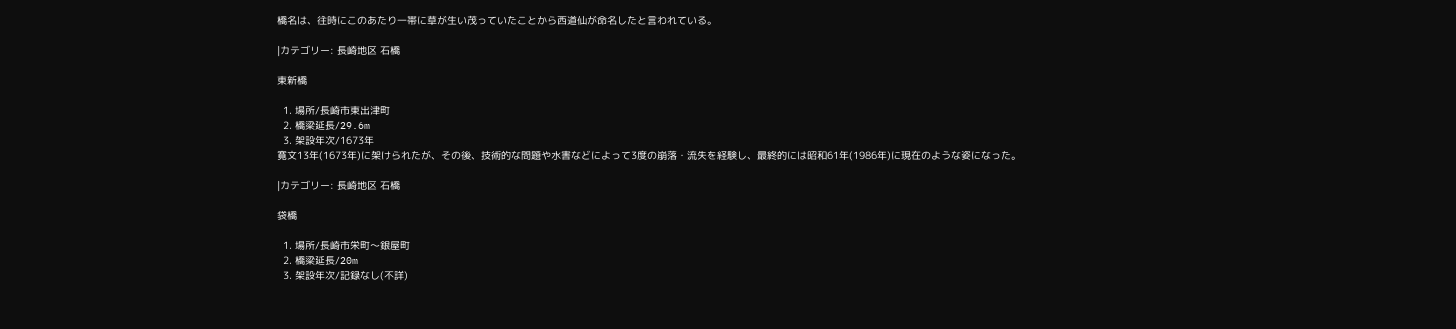橋名は、往時にこのあたり一帯に草が生い茂っていたことから西道仙が命名したと言われている。

|カテゴリー: 長崎地区 石橋

東新橋

  1. 場所/長崎市東出津町
  2. 橋梁延長/29.6m
  3. 架設年次/1673年
寛文13年(1673年)に架けられたが、その後、技術的な問題や水害などによって3度の崩落・流失を経験し、最終的には昭和61年(1986年)に現在のような姿になった。

|カテゴリー: 長崎地区 石橋

袋橋

  1. 場所/長崎市栄町〜銀屋町
  2. 橋梁延長/20m
  3. 架設年次/記録なし(不詳)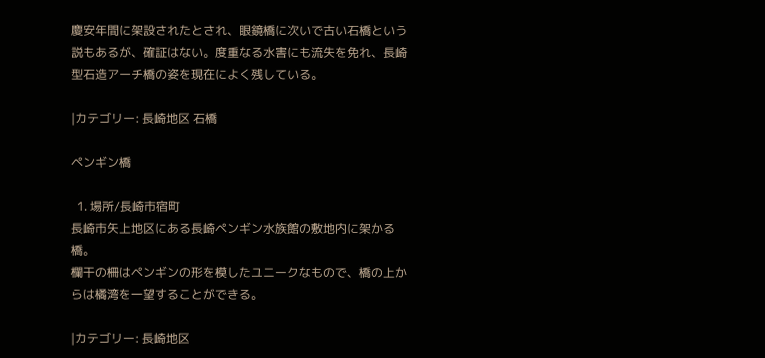慶安年間に架設されたとされ、眼鏡橋に次いで古い石橋という説もあるが、確証はない。度重なる水害にも流失を免れ、長崎型石造アーチ橋の姿を現在によく残している。

|カテゴリー: 長崎地区 石橋

ペンギン橋

  1. 場所/長崎市宿町
長崎市矢上地区にある長崎ペンギン水族館の敷地内に架かる橋。
欄干の柵はペンギンの形を模したユニークなもので、橋の上からは橘湾を一望することができる。

|カテゴリー: 長崎地区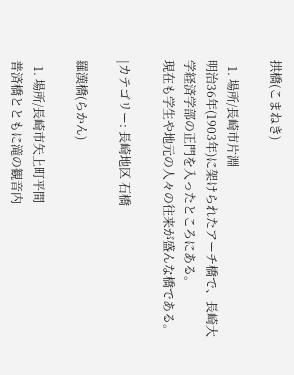拱橋(こまねき)

  1. 場所/長崎市片淵
明治36年(1903年)に架けられたアーチ橋で、長崎大学経済学部の正門を入ったところにある。
現在も学生や地元の人々の往来が盛んな橋である。

|カテゴリー: 長崎地区 石橋

羅漢橋(らかん)

  1. 場所/長崎市矢上町平間
普済橋とともに滝の観音内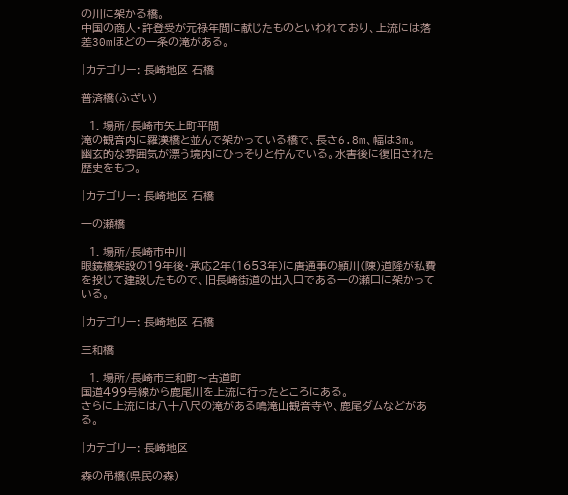の川に架かる橋。
中国の商人・許登受が元禄年間に献じたものといわれており、上流には落差30mほどの一条の滝がある。

|カテゴリー: 長崎地区 石橋

普済橋(ふざい)

  1. 場所/長崎市矢上町平間
滝の観音内に羅漢橋と並んで架かっている橋で、長さ6.8m、幅は3m。
幽玄的な雰囲気が漂う境内にひっそりと佇んでいる。水害後に復旧された歴史をもつ。

|カテゴリー: 長崎地区 石橋

一の瀬橋

  1. 場所/長崎市中川
眼鏡橋架設の19年後・承応2年(1653年)に唐通事の頴川(陳)道隆が私費を投じて建設したもので、旧長崎街道の出入口である一の瀬口に架かっている。

|カテゴリー: 長崎地区 石橋

三和橋

  1. 場所/長崎市三和町〜古道町
国道499号線から鹿尾川を上流に行ったところにある。
さらに上流には八十八尺の滝がある鳴滝山観音寺や、鹿尾ダムなどがある。

|カテゴリー: 長崎地区

森の吊橋(県民の森)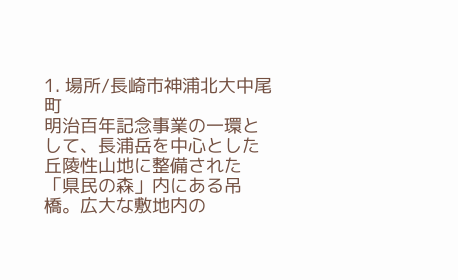1. 場所/長崎市神浦北大中尾町
明治百年記念事業の一環として、長浦岳を中心とした丘陵性山地に整備された「県民の森」内にある吊橋。広大な敷地内の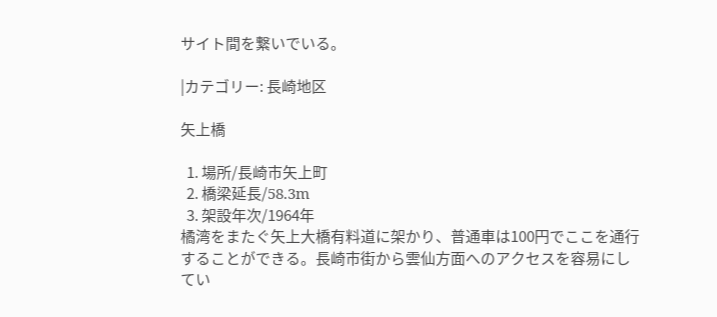サイト間を繋いでいる。

|カテゴリー: 長崎地区

矢上橋

  1. 場所/長崎市矢上町
  2. 橋梁延長/58.3m
  3. 架設年次/1964年
橘湾をまたぐ矢上大橋有料道に架かり、普通車は100円でここを通行することができる。長崎市街から雲仙方面へのアクセスを容易にしてい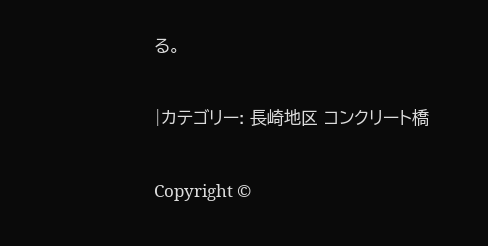る。

|カテゴリー: 長崎地区 コンクリート橋

Copyright ©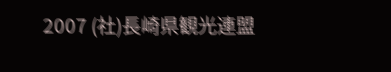2007 (社)長崎県観光連盟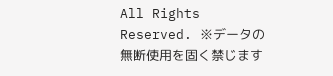All Rights Reserved. ※データの無断使用を固く禁じます